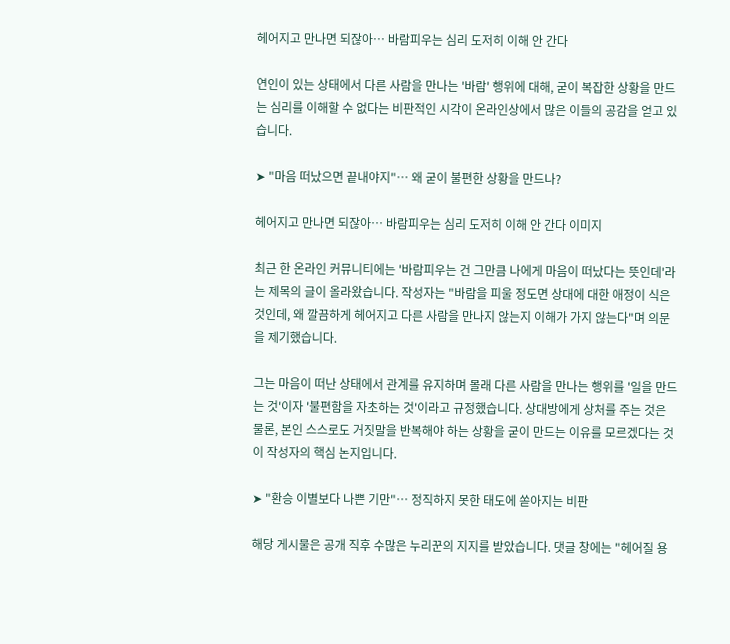헤어지고 만나면 되잖아… 바람피우는 심리 도저히 이해 안 간다

연인이 있는 상태에서 다른 사람을 만나는 '바람' 행위에 대해, 굳이 복잡한 상황을 만드는 심리를 이해할 수 없다는 비판적인 시각이 온라인상에서 많은 이들의 공감을 얻고 있습니다.

➤ "마음 떠났으면 끝내야지"… 왜 굳이 불편한 상황을 만드나?

헤어지고 만나면 되잖아… 바람피우는 심리 도저히 이해 안 간다 이미지

최근 한 온라인 커뮤니티에는 '바람피우는 건 그만큼 나에게 마음이 떠났다는 뜻인데'라는 제목의 글이 올라왔습니다. 작성자는 "바람을 피울 정도면 상대에 대한 애정이 식은 것인데, 왜 깔끔하게 헤어지고 다른 사람을 만나지 않는지 이해가 가지 않는다"며 의문을 제기했습니다.

그는 마음이 떠난 상태에서 관계를 유지하며 몰래 다른 사람을 만나는 행위를 '일을 만드는 것'이자 '불편함을 자초하는 것'이라고 규정했습니다. 상대방에게 상처를 주는 것은 물론, 본인 스스로도 거짓말을 반복해야 하는 상황을 굳이 만드는 이유를 모르겠다는 것이 작성자의 핵심 논지입니다.

➤ "환승 이별보다 나쁜 기만"… 정직하지 못한 태도에 쏟아지는 비판

해당 게시물은 공개 직후 수많은 누리꾼의 지지를 받았습니다. 댓글 창에는 "헤어질 용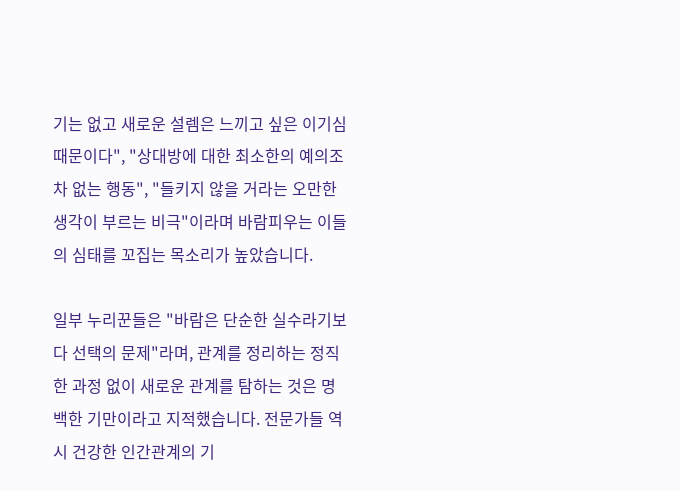기는 없고 새로운 설렘은 느끼고 싶은 이기심 때문이다", "상대방에 대한 최소한의 예의조차 없는 행동", "들키지 않을 거라는 오만한 생각이 부르는 비극"이라며 바람피우는 이들의 심태를 꼬집는 목소리가 높았습니다.

일부 누리꾼들은 "바람은 단순한 실수라기보다 선택의 문제"라며, 관계를 정리하는 정직한 과정 없이 새로운 관계를 탐하는 것은 명백한 기만이라고 지적했습니다. 전문가들 역시 건강한 인간관계의 기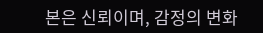본은 신뢰이며, 감정의 변화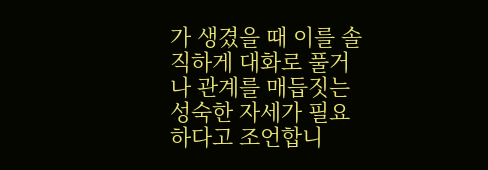가 생겼을 때 이를 솔직하게 대화로 풀거나 관계를 매듭짓는 성숙한 자세가 필요하다고 조언합니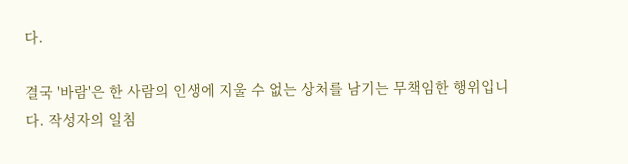다.

결국 '바람'은 한 사람의 인생에 지울 수 없는 상처를 남기는 무책임한 행위입니다. 작성자의 일침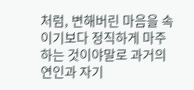처럼, 변해버린 마음을 속이기보다 정직하게 마주하는 것이야말로 과거의 연인과 자기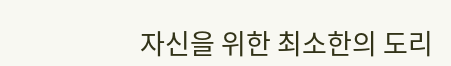자신을 위한 최소한의 도리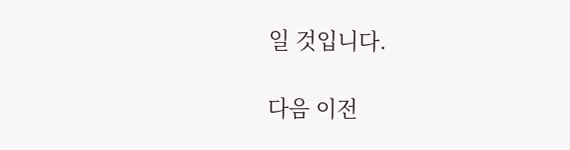일 것입니다.

다음 이전